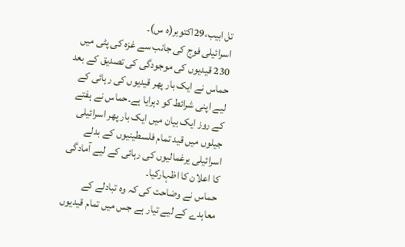تل ابیب،29اکتوبر(ہ س)۔
اسرائیلی فوج کی جانب سے غزہ کی پٹی میں 230 قیدیوں کی موجودگی کی تصدیق کے بعد حماس نے ایک بار پھر قیدیوں کی رہائی کے لیے اپنی شرائط کو دہرایا ہے۔حماس نے ہفتے کے روز ایک بیان میں ایک بار پھر اسرائیلی جیلوں میں قید تمام فلسطینیوں کے بدلے اسرائیلی یرغمالیوں کی رہائی کے لیے آمادگی کا اعلان کا اظہارکیا۔
حماس نے وضاحت کی کہ وہ تبادلے کے معاہدے کے لیے تیار ہے جس میں تمام قیدیوں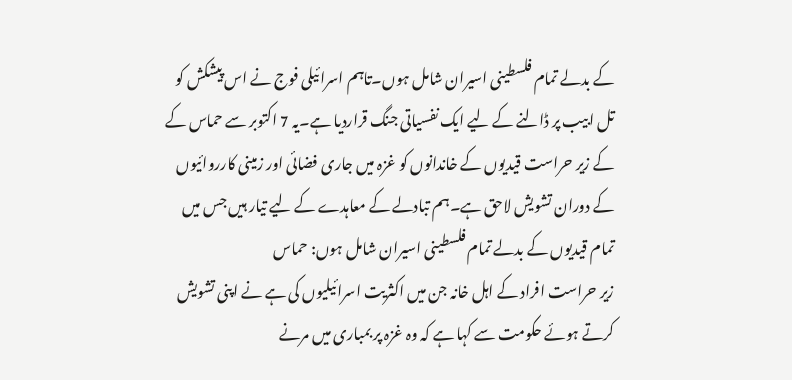کے بدلے تمام فلسطینی اسیران شامل ہوں۔تاہم اسرائیلی فوج نے اس پیشکش کو تل ابیب پر ڈالنے کے لیے ایک نفسیاتی جنگ قراردیا ہے۔یہ 7 اکتوبر سے حماس کے کے زیر حراست قیدیوں کے خاندانوں کو غزہ میں جاری فضائی اور زمینی کارروائیوں کے دوران تشویش لاحق ہے۔ہم تبادلے کے معاہدے کے لیے تیار ہیں جس میں تمام قیدیوں کے بدلے تمام فلسطینی اسیران شامل ہوں: حماس
زیر حراست افراد کے اہل خانہ جن میں اکثریت اسرائیلیوں کی ہے نے اپنی تشویش کرتے ہوئے حکومت سے کہا ہے کہ وہ غزہ پر بمباری میں مرنے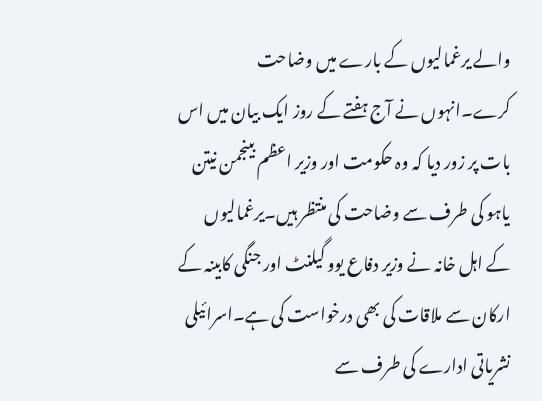والے یرغمالیوں کے بارے میں وضاحت کرے۔انہوں نے آج ہفتے کے روز ایک بیان میں اس بات پر زور دیا کہ وہ حکومت اور وزیر اعظم بینجمن نیتن یاہو کی طرف سے وضاحت کی منتظر ہیں۔یرغمالیوں کے اہل خانہ نے وزیر دفاع یوو گیلنٹ اور جنگی کابینہ کے ارکان سے ملاقات کی بھی درخواست کی ہے۔اسرائیلی نشریاتی ادارے کی طرف سے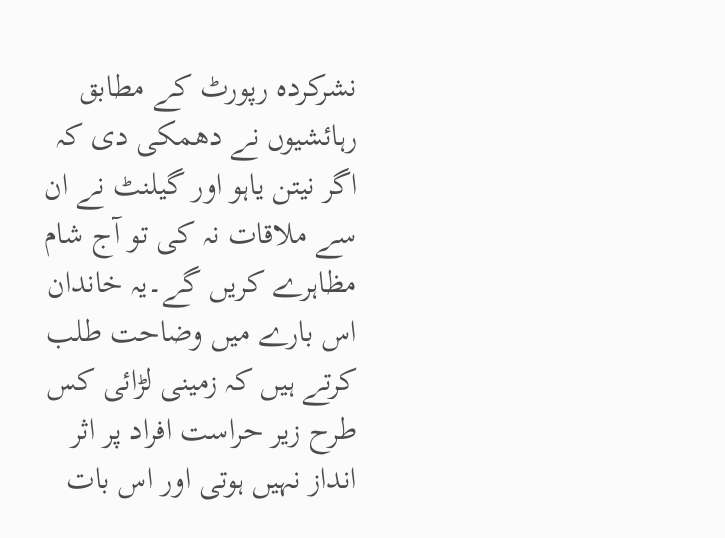نشرکردہ رپورٹ کے مطابق رہائشیوں نے دھمکی دی کہ اگر نیتن یاہو اور گیلنٹ نے ان سے ملاقات نہ کی تو آج شام مظاہرے کریں گے۔یہ خاندان اس بارے میں وضاحت طلب کرتے ہیں کہ زمینی لڑائی کس طرح زیر حراست افراد پر اثر انداز نہیں ہوتی اور اس بات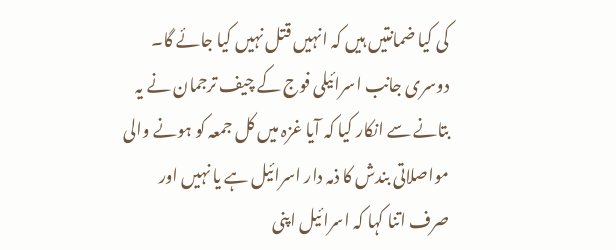کی کیا ضمانتیں ہیں کہ انہیں قتل نہیں کیا جائے گا۔
دوسری جانب اسرائیلی فوج کے چیف ترجمان نے یہ بتانے سے انکار کیا کہ آیا غزہ میں کل جمعہ کو ہونے والی مواصلاتی بندش کا ذمہ دار اسرائیل ہے یا نہیں اور صرف اتنا کہا کہ اسرائیل اپنی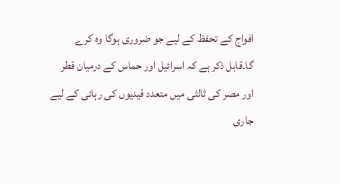افواج کے تحفظ کے لیے جو ضروری ہوگا وہ کرے گا۔قابل ذکر ہے کہ اسرائیل اور حماس کے درمیان قطر اور مصر کی ثالثی میں متعدد قیدیوں کی رہائی کے لیے جاری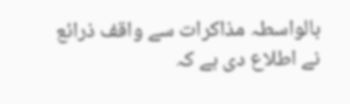بالواسطہ مذاکرات سے واقف ذرائع نے اطلاع دی ہے کہ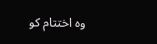وہ اختتام کو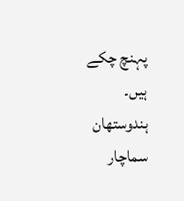پہنچ چکے ہیں۔
ہندوستھان سماچار